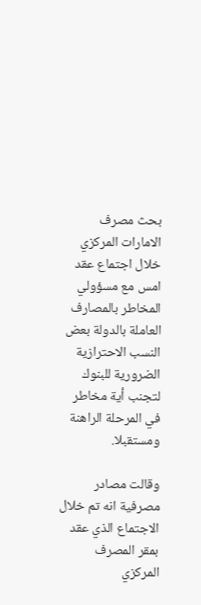بحث مصرف الامارات المركزي خلال اجتماع عقد امس مع مسؤولي المخاطر بالمصارف العاملة بالدولة بعض النسب الاحترازية الضرورية للبنوك لتجنب أية مخاطر في المرحلة الراهنة ومستقبلا.

وقالت مصادر مصرفية انه تم خلال الاجتماع الذي عقد بمقر المصرف المركزي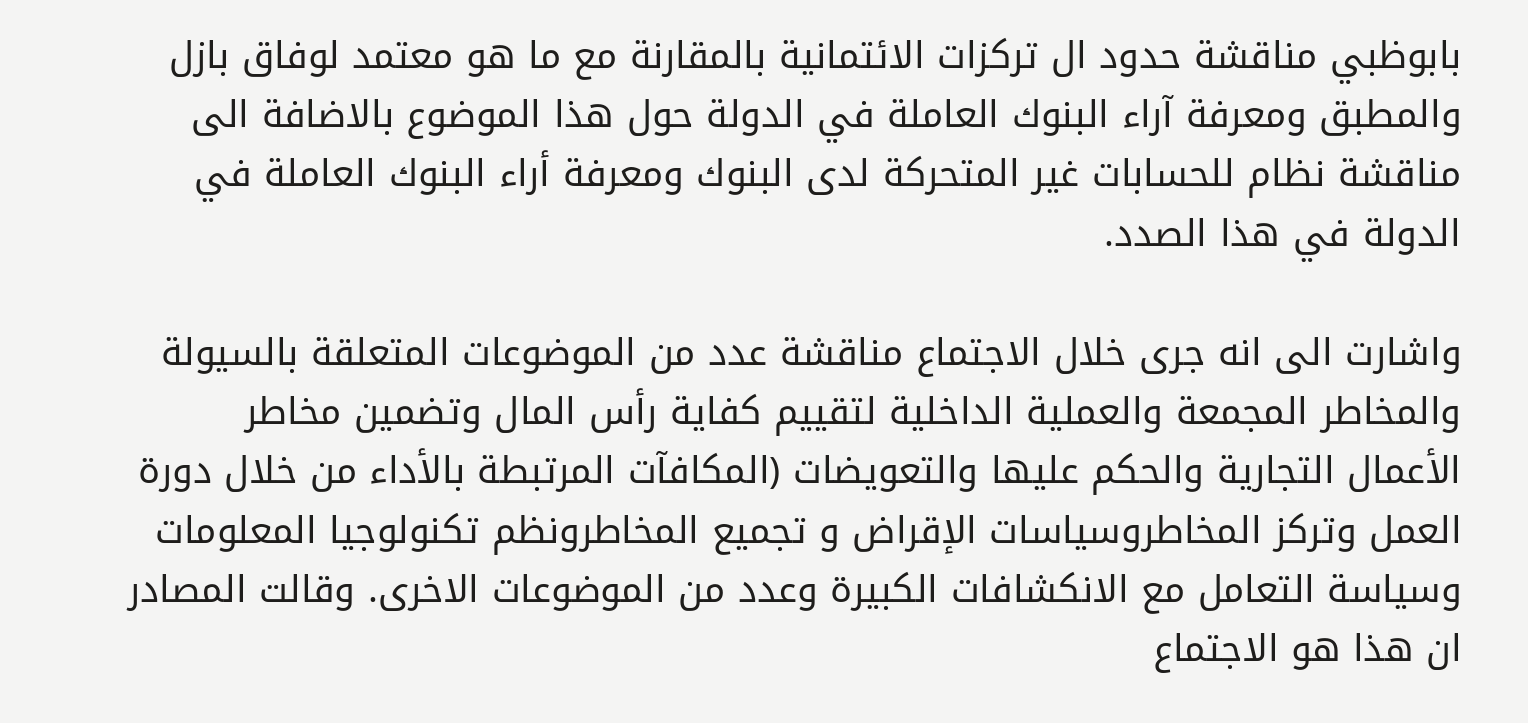بابوظبي مناقشة حدود ال تركزات الائتمانية بالمقارنة مع ما هو معتمد لوفاق بازل والمطبق ومعرفة آراء البنوك العاملة في الدولة حول هذا الموضوع بالاضافة الى مناقشة نظام للحسابات غير المتحركة لدى البنوك ومعرفة أراء البنوك العاملة في الدولة في هذا الصدد.

واشارت الى انه جرى خلال الاجتماع مناقشة عدد من الموضوعات المتعلقة بالسيولة والمخاطر المجمعة والعملية الداخلية لتقييم كفاية رأس المال وتضمين مخاطر الأعمال التجارية والحكم عليها والتعويضات (المكافآت المرتبطة بالأداء من خلال دورة العمل وتركز المخاطروسياسات الإقراض و تجميع المخاطرونظم تكنولوجيا المعلومات وسياسة التعامل مع الانكشافات الكبيرة وعدد من الموضوعات الاخرى. وقالت المصادر ان هذا هو الاجتماع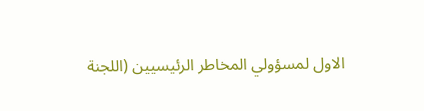الاول لمسؤولي المخاطر الرئيسيين (اللجنة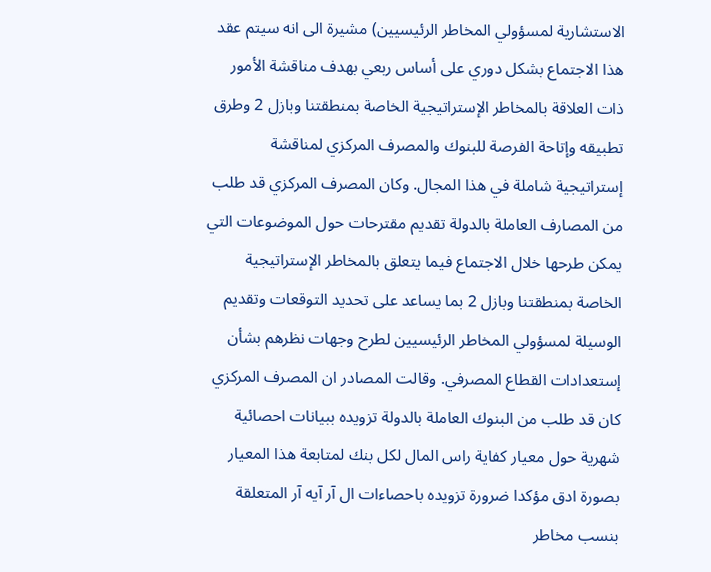الاستشارية لمسؤولي المخاطر الرئيسيين) مشيرة الى انه سيتم عقد هذا الاجتماع بشكل دوري على أساس ربعي بهدف مناقشة الأمور ذات العلاقة بالمخاطر الإستراتيجية الخاصة بمنطقتنا وبازل 2 وطرق تطبيقه وإتاحة الفرصة للبنوك والمصرف المركزي لمناقشة إستراتيجية شاملة في هذا المجال. وكان المصرف المركزي قد طلب من المصارف العاملة بالدولة تقديم مقترحات حول الموضوعات التي يمكن طرحها خلال الاجتماع فيما يتعلق بالمخاطر الإستراتيجية الخاصة بمنطقتنا وبازل 2 بما يساعد على تحديد التوقعات وتقديم الوسيلة لمسؤولي المخاطر الرئيسيين لطرح وجهات نظرهم بشأن إستعدادات القطاع المصرفي. وقالت المصادر ان المصرف المركزي كان قد طلب من البنوك العاملة بالدولة تزويده ببيانات احصائية شهرية حول معيار كفاية راس المال لكل بنك لمتابعة هذا المعيار بصورة ادق مؤكدا ضرورة تزويده باحصاءات ال آر آيه آر المتعلقة بنسب مخاطر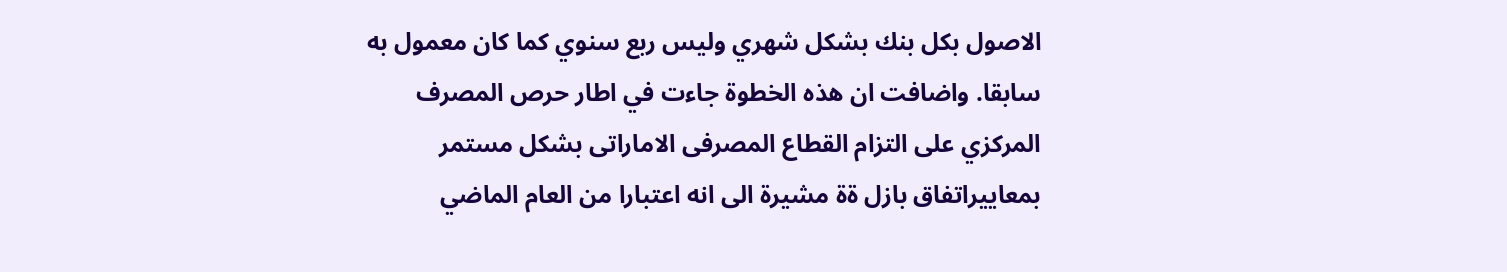الاصول بكل بنك بشكل شهري وليس ربع سنوي كما كان معمول به سابقا. واضافت ان هذه الخطوة جاءت في اطار حرص المصرف المركزي على التزام القطاع المصرفى الاماراتى بشكل مستمر بمعاييراتفاق بازل ةة مشيرة الى انه اعتبارا من العام الماضي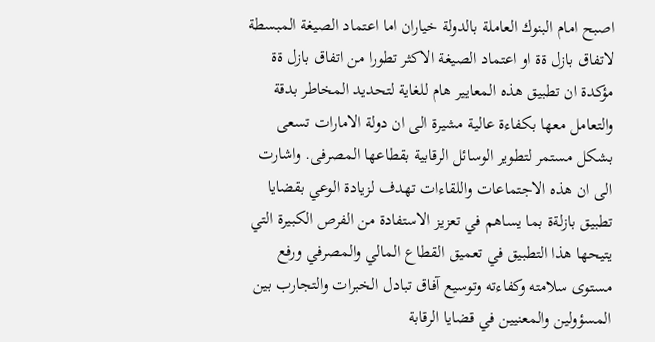اصبح امام البنوك العاملة بالدولة خياران اما اعتماد الصيغة المبسطة لاتفاق بازل ةة او اعتماد الصيغة الاكثر تطورا من اتفاق بازل ةة مؤكدة ان تطبيق هذه المعايير هام للغاية لتحديد المخاطر بدقة والتعامل معها بكفاءة عالية مشيرة الى ان دولة الامارات تسعى بشكل مستمر لتطوير الوسائل الرقابية بقطاعها المصرفى. واشارت الى ان هذه الاجتماعات واللقاءات تهدف لزيادة الوعي بقضايا تطبيق بازلةة بما يساهم في تعزيز الاستفادة من الفرص الكبيرة التي يتيحها هذا التطبيق في تعميق القطاع المالي والمصرفي ورفع مستوى سلامته وكفاءته وتوسيع آفاق تبادل الخبرات والتجارب بين المسؤولين والمعنيين في قضايا الرقابة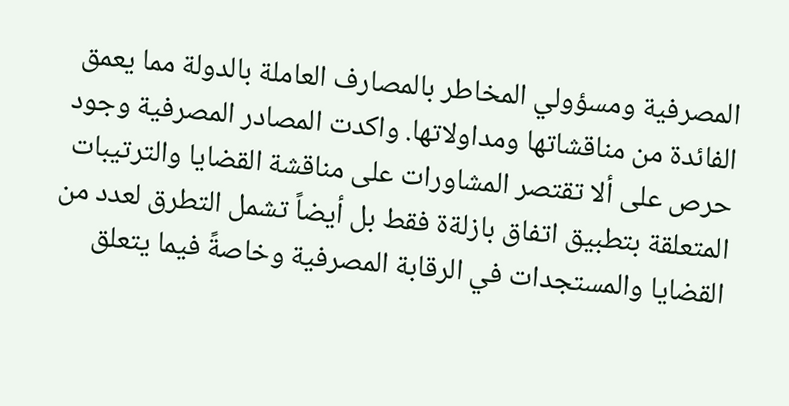المصرفية ومسؤولي المخاطر بالمصارف العاملة بالدولة مما يعمق الفائدة من مناقشاتها ومداولاتها. واكدت المصادر المصرفية وجود حرص على ألا تقتصر المشاورات على مناقشة القضايا والترتيبات المتعلقة بتطبيق اتفاق بازلةة فقط بل أيضاً تشمل التطرق لعدد من القضايا والمستجدات في الرقابة المصرفية وخاصةً فيما يتعلق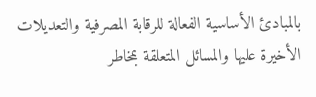بالمبادئ الأساسية الفعالة للرقابة المصرفية والتعديلات الأخيرة عليها والمسائل المتعلقة بمخاطر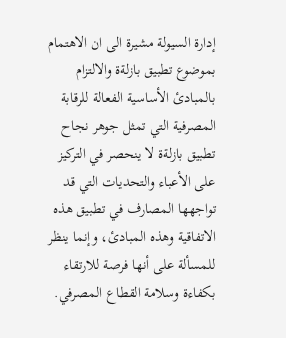إدارة السيولة مشيرة الى ان الاهتمام بموضوع تطبيق بازلةة والالتزام بالمبادئ الأساسية الفعالة للرقابة المصرفية التي تمثل جوهر نجاح تطبيق بازلةة لا ينحصر في التركيز على الأعباء والتحديات التي قد تواجهها المصارف في تطبيق هذه الاتفاقية وهذه المبادئ، وإنما ينظر للمسألة على أنها فرصة للارتقاء بكفاءة وسلامة القطاع المصرفي.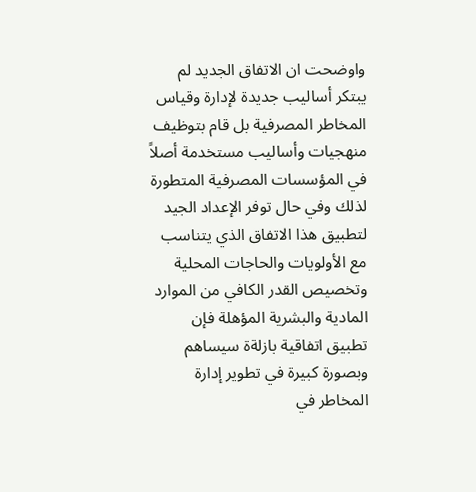واوضحت ان الاتفاق الجديد لم يبتكر أساليب جديدة لإدارة وقياس المخاطر المصرفية بل قام بتوظيف منهجيات وأساليب مستخدمة أصلاً في المؤسسات المصرفية المتطورة لذلك وفي حال توفر الإعداد الجيد لتطبيق هذا الاتفاق الذي يتناسب مع الأولويات والحاجات المحلية وتخصيص القدر الكافي من الموارد المادية والبشرية المؤهلة فإن تطبيق اتفاقية بازلةة سيساهم وبصورة كبيرة في تطوير إدارة المخاطر في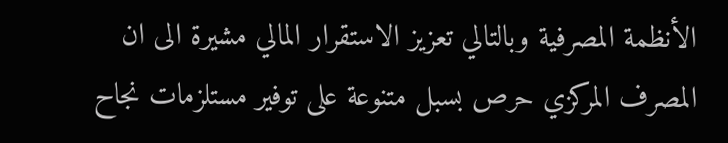الأنظمة المصرفية وبالتالي تعزيز الاستقرار المالي مشيرة الى ان المصرف المركزي حرص بسبل متنوعة على توفير مستلزمات نجاح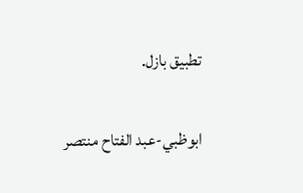تطبيق بازل.

ابوظبي-عبد الفتاح منتصر